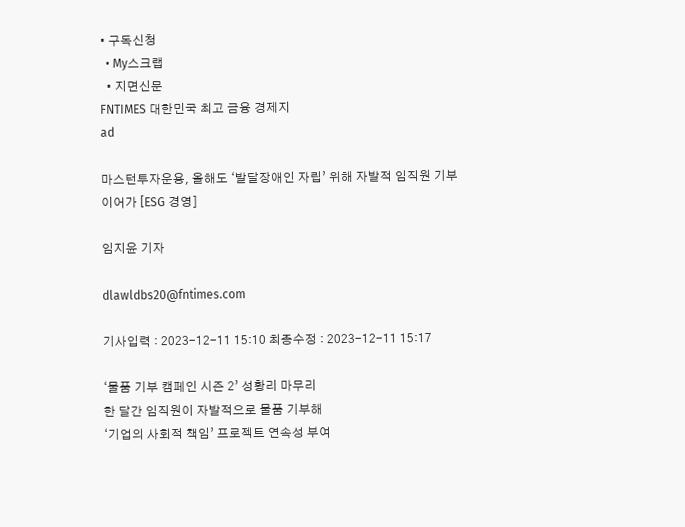• 구독신청
  • My스크랩
  • 지면신문
FNTIMES 대한민국 최고 금융 경제지
ad

마스턴투자운용, 올해도 ‘발달장애인 자립’ 위해 자발적 임직원 기부 이어가 [ESG 경영]

임지윤 기자

dlawldbs20@fntimes.com

기사입력 : 2023-12-11 15:10 최종수정 : 2023-12-11 15:17

‘물품 기부 캠페인 시즌 2’ 성황리 마무리
한 달간 임직원이 자발적으로 물품 기부해
‘기업의 사회적 책임’ 프로젝트 연속성 부여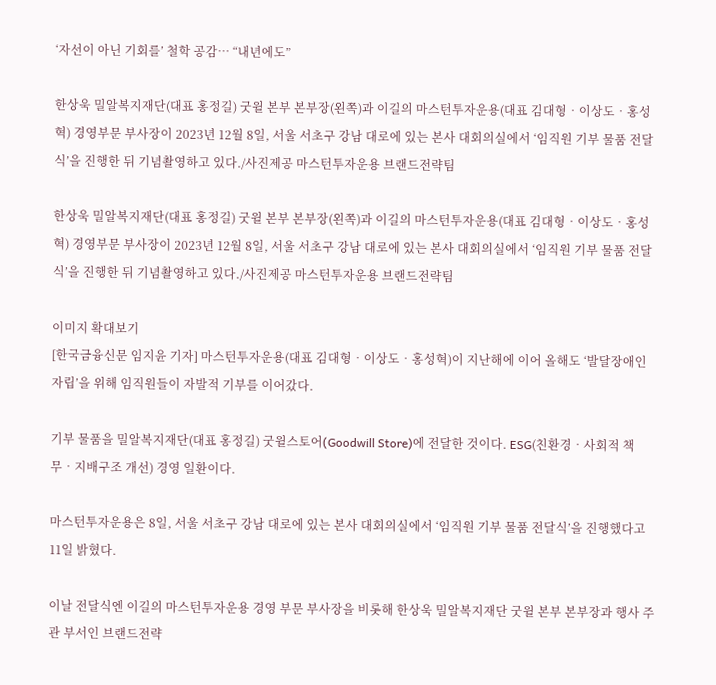‘자선이 아닌 기회를’ 철학 공감… “내년에도”

한상욱 밀알복지재단(대표 홍정길) 굿윌 본부 본부장(왼쪽)과 이길의 마스턴투자운용(대표 김대형‧이상도‧홍성혁) 경영부문 부사장이 2023년 12월 8일, 서울 서초구 강남 대로에 있는 본사 대회의실에서 ‘임직원 기부 물품 전달식’을 진행한 뒤 기념촬영하고 있다./사진제공 마스턴투자운용 브랜드전략팀

한상욱 밀알복지재단(대표 홍정길) 굿윌 본부 본부장(왼쪽)과 이길의 마스턴투자운용(대표 김대형‧이상도‧홍성혁) 경영부문 부사장이 2023년 12월 8일, 서울 서초구 강남 대로에 있는 본사 대회의실에서 ‘임직원 기부 물품 전달식’을 진행한 뒤 기념촬영하고 있다./사진제공 마스턴투자운용 브랜드전략팀

이미지 확대보기
[한국금융신문 임지윤 기자] 마스턴투자운용(대표 김대형‧이상도‧홍성혁)이 지난해에 이어 올해도 ‘발달장애인 자립’을 위해 임직원들이 자발적 기부를 이어갔다.

기부 물품을 밀알복지재단(대표 홍정길) 굿윌스토어(Goodwill Store)에 전달한 것이다. ESG(친환경‧사회적 책무‧지배구조 개선) 경영 일환이다.

마스턴투자운용은 8일, 서울 서초구 강남 대로에 있는 본사 대회의실에서 ‘임직원 기부 물품 전달식’을 진행했다고 11일 밝혔다.

이날 전달식엔 이길의 마스턴투자운용 경영 부문 부사장을 비롯해 한상욱 밀알복지재단 굿윌 본부 본부장과 행사 주관 부서인 브랜드전략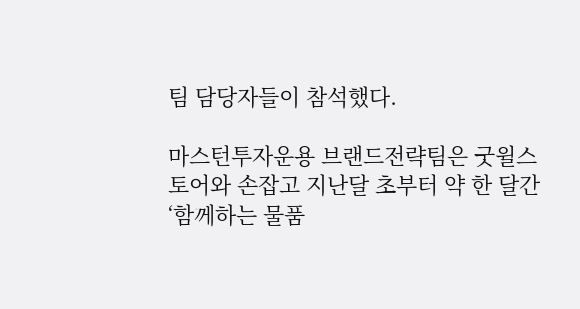팀 담당자들이 참석했다.

마스턴투자운용 브랜드전략팀은 굿윌스토어와 손잡고 지난달 초부터 약 한 달간 ‘함께하는 물품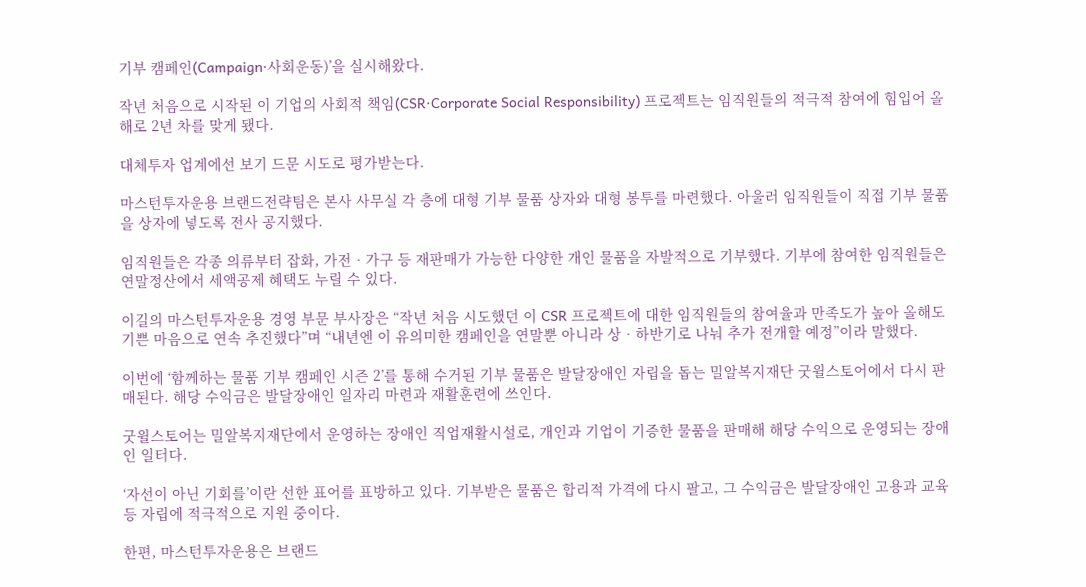기부 캠페인(Campaign‧사회운동)’을 실시해왔다.

작년 처음으로 시작된 이 기업의 사회적 책임(CSR‧Corporate Social Responsibility) 프로젝트는 임직원들의 적극적 참여에 힘입어 올해로 2년 차를 맞게 됐다.

대체투자 업계에선 보기 드문 시도로 평가받는다.

마스턴투자운용 브랜드전략팀은 본사 사무실 각 층에 대형 기부 물품 상자와 대형 봉투를 마련했다. 아울러 임직원들이 직접 기부 물품을 상자에 넣도록 전사 공지했다.

임직원들은 각종 의류부터 잡화, 가전‧가구 등 재판매가 가능한 다양한 개인 물품을 자발적으로 기부했다. 기부에 참여한 임직원들은 연말정산에서 세액공제 혜택도 누릴 수 있다.

이길의 마스턴투자운용 경영 부문 부사장은 “작년 처음 시도했던 이 CSR 프로젝트에 대한 임직원들의 참여율과 만족도가 높아 올해도 기쁜 마음으로 연속 추진했다”며 “내년엔 이 유의미한 캠페인을 연말뿐 아니라 상‧하반기로 나눠 추가 전개할 예정”이라 말했다.

이번에 ‘함께하는 물품 기부 캠페인 시즌 2’를 통해 수거된 기부 물품은 발달장애인 자립을 돕는 밀알복지재단 굿윌스토어에서 다시 판매된다. 해당 수익금은 발달장애인 일자리 마련과 재활훈련에 쓰인다.

굿윌스토어는 밀알복지재단에서 운영하는 장애인 직업재활시설로, 개인과 기업이 기증한 물품을 판매해 해당 수익으로 운영되는 장애인 일터다.

‘자선이 아닌 기회를’이란 선한 표어를 표방하고 있다. 기부받은 물품은 합리적 가격에 다시 팔고, 그 수익금은 발달장애인 고용과 교육 등 자립에 적극적으로 지원 중이다.

한편, 마스턴투자운용은 브랜드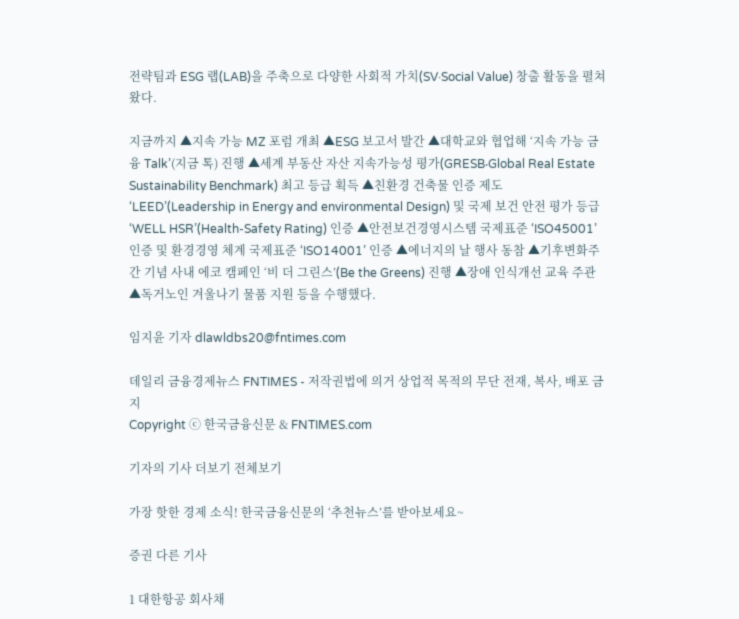전략팀과 ESG 랩(LAB)을 주축으로 다양한 사회적 가치(SV·Social Value) 창출 활동을 펼쳐왔다.

지금까지 ▲지속 가능 MZ 포럼 개최 ▲ESG 보고서 발간 ▲대학교와 협업해 ‘지속 가능 금융 Talk’(지금 톡) 진행 ▲세계 부동산 자산 지속가능성 평가(GRESB‧Global Real Estate Sustainability Benchmark) 최고 등급 획득 ▲친환경 건축물 인증 제도 ‘LEED’(Leadership in Energy and environmental Design) 및 국제 보건 안전 평가 등급 ‘WELL HSR’(Health-Safety Rating) 인증 ▲안전보건경영시스템 국제표준 ‘ISO45001’ 인증 및 환경경영 체계 국제표준 ‘ISO14001’ 인증 ▲에너지의 날 행사 동참 ▲기후변화주간 기념 사내 에코 캠페인 ‘비 더 그린스’(Be the Greens) 진행 ▲장애 인식개선 교육 주관 ▲독거노인 겨울나기 물품 지원 등을 수행했다.

임지윤 기자 dlawldbs20@fntimes.com

데일리 금융경제뉴스 FNTIMES - 저작권법에 의거 상업적 목적의 무단 전재, 복사, 배포 금지
Copyright ⓒ 한국금융신문 & FNTIMES.com

기자의 기사 더보기 전체보기

가장 핫한 경제 소식! 한국금융신문의 ‘추천뉴스’를 받아보세요~

증권 다른 기사

1 대한항공 회사채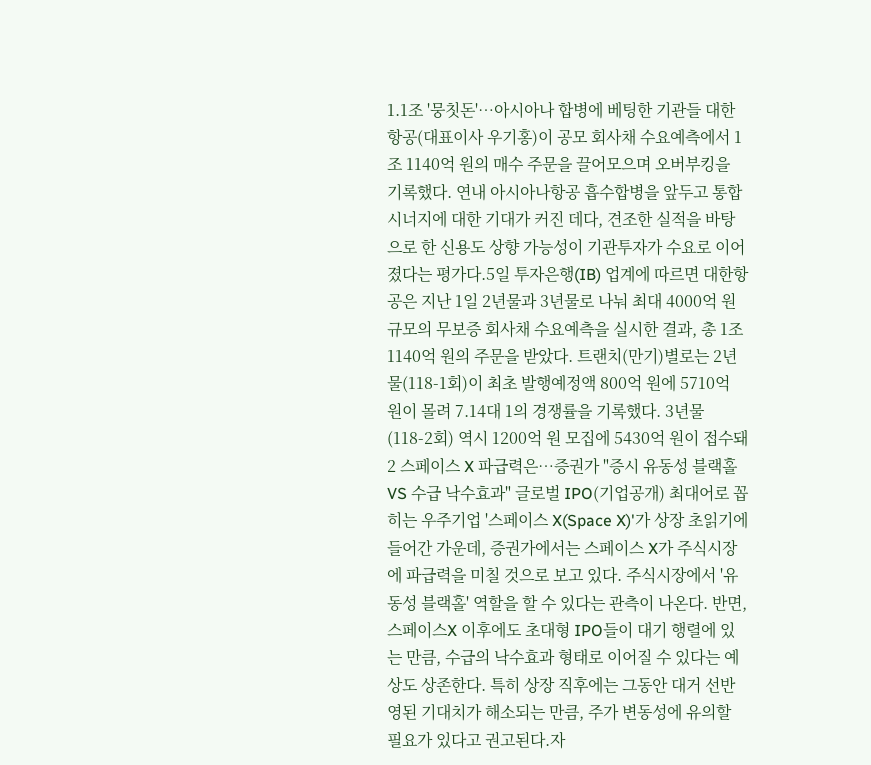1.1조 '뭉칫돈'…아시아나 합병에 베팅한 기관들 대한항공(대표이사 우기홍)이 공모 회사채 수요예측에서 1조 1140억 원의 매수 주문을 끌어모으며 오버부킹을 기록했다. 연내 아시아나항공 흡수합병을 앞두고 통합 시너지에 대한 기대가 커진 데다, 견조한 실적을 바탕으로 한 신용도 상향 가능성이 기관투자가 수요로 이어졌다는 평가다.5일 투자은행(IB) 업계에 따르면 대한항공은 지난 1일 2년물과 3년물로 나눠 최대 4000억 원 규모의 무보증 회사채 수요예측을 실시한 결과, 총 1조 1140억 원의 주문을 받았다. 트랜치(만기)별로는 2년물(118-1회)이 최초 발행예정액 800억 원에 5710억 원이 몰려 7.14대 1의 경쟁률을 기록했다. 3년물(118-2회) 역시 1200억 원 모집에 5430억 원이 접수돼 2 스페이스 X 파급력은…증권가 "증시 유동성 블랙홀 VS 수급 낙수효과" 글로벌 IPO(기업공개) 최대어로 꼽히는 우주기업 '스페이스 X(Space X)'가 상장 초읽기에 들어간 가운데, 증권가에서는 스페이스 X가 주식시장에 파급력을 미칠 것으로 보고 있다. 주식시장에서 '유동성 블랙홀' 역할을 할 수 있다는 관측이 나온다. 반면, 스페이스X 이후에도 초대형 IPO들이 대기 행렬에 있는 만큼, 수급의 낙수효과 형태로 이어질 수 있다는 예상도 상존한다. 특히 상장 직후에는 그동안 대거 선반영된 기대치가 해소되는 만큼, 주가 변동성에 유의할 필요가 있다고 권고된다.자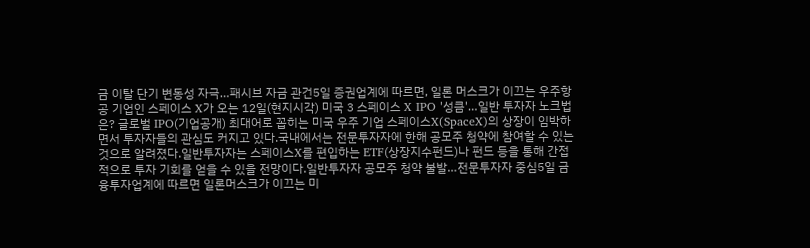금 이탈 단기 변동성 자극…패시브 자금 관건5일 증권업계에 따르면, 일론 머스크가 이끄는 우주항공 기업인 스페이스 X가 오는 12일(현지시각) 미국 3 스페이스 X IPO '성큼'…일반 투자자 노크법은? 글로벌 IPO(기업공개) 최대어로 꼽히는 미국 우주 기업 스페이스X(SpaceX)의 상장이 임박하면서 투자자들의 관심도 커지고 있다.국내에서는 전문투자자에 한해 공모주 청약에 참여할 수 있는 것으로 알려졌다.일반투자자는 스페이스X를 편입하는 ETF(상장지수펀드)나 펀드 등을 통해 간접적으로 투자 기회를 얻을 수 있을 전망이다.일반투자자 공모주 청약 불발…전문투자자 중심5일 금융투자업계에 따르면 일론머스크가 이끄는 미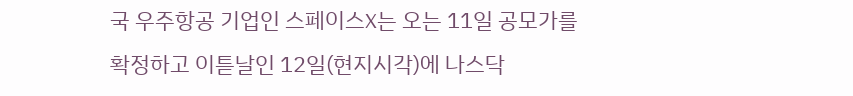국 우주항공 기업인 스페이스X는 오는 11일 공모가를 확정하고 이튿날인 12일(현지시각)에 나스닥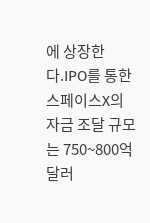에 상장한다.IPO를 통한 스페이스X의 자금 조달 규모는 750~800억 달러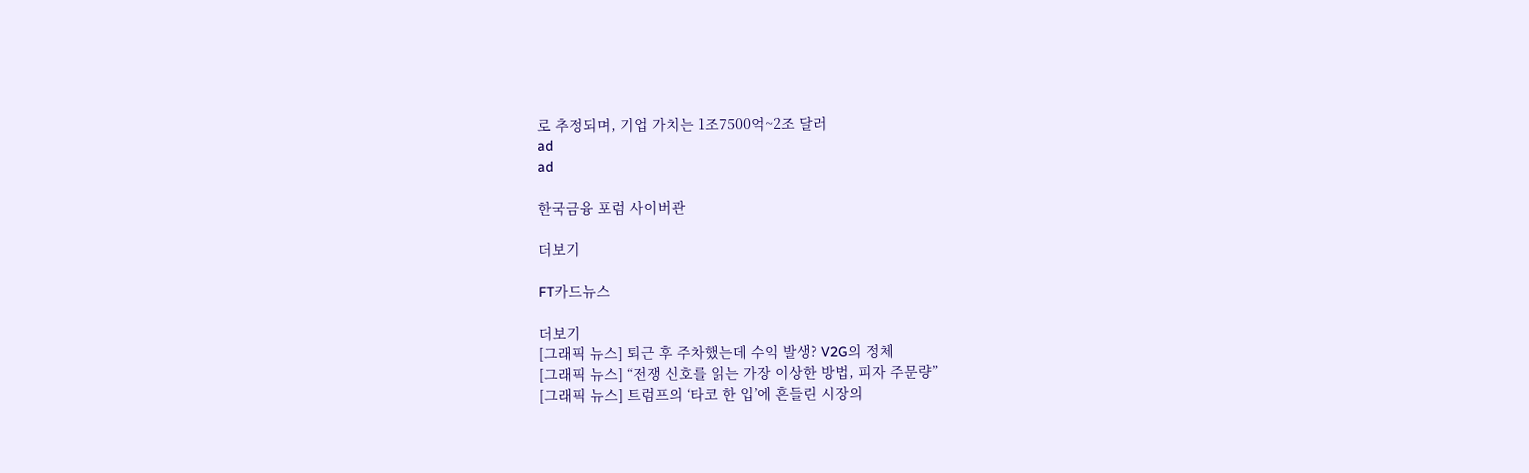로 추정되며, 기업 가치는 1조7500억~2조 달러
ad
ad

한국금융 포럼 사이버관

더보기

FT카드뉴스

더보기
[그래픽 뉴스] 퇴근 후 주차했는데 수익 발생? V2G의 정체
[그래픽 뉴스] “전쟁 신호를 읽는 가장 이상한 방법, 피자 주문량”
[그래픽 뉴스] 트럼프의 ‘타코 한 입’에 흔들린 시장의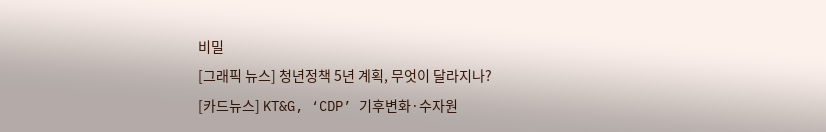비밀
[그래픽 뉴스] 청년정책 5년 계획, 무엇이 달라지나?
[카드뉴스] KT&G, ‘CDP’ 기후변화·수자원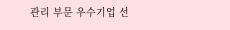관리 부문 우수기업 선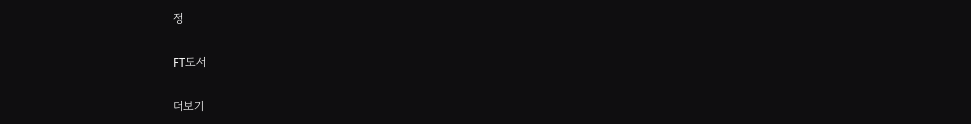정

FT도서

더보기